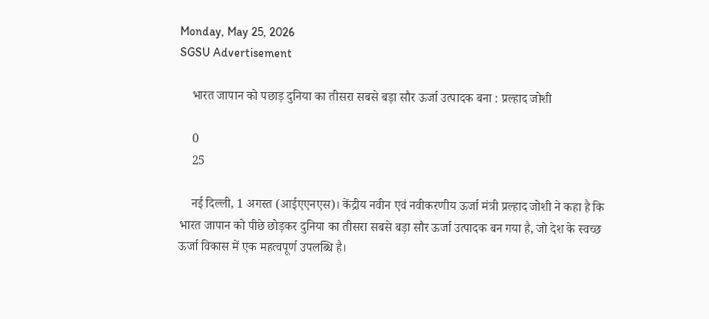Monday, May 25, 2026
SGSU Advertisement

    भारत जापान को पछाड़ दुनिया का तीसरा सबसे बड़ा सौर ऊर्जा उत्पादक बना : प्रल्हाद जोशी

    0
    25

    नई दिल्ली, 1 अगस्त (आईएएनएस)। केंद्रीय नवीन एवं नवीकरणीय ऊर्जा मंत्री प्रल्हाद जोशी ने कहा है कि भारत जापान को पीछे छोड़कर दुनिया का तीसरा सबसे बड़ा सौर ऊर्जा उत्पादक बन गया है, जो देश के स्वच्छ ऊर्जा विकास में एक महत्वपूर्ण उपलब्धि है।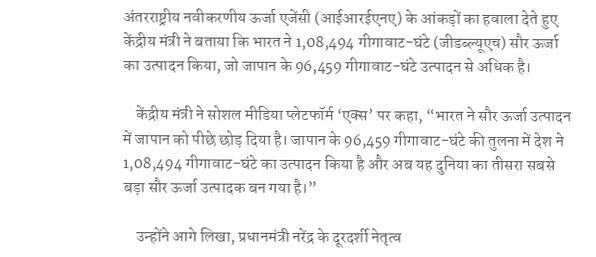अंतरराष्ट्रीय नवीकरणीय ऊर्जा एजेंसी (आईआरईएनए) के आंकड़ों का हवाला देते हुए केंद्रीय मंत्री ने बताया कि भारत ने 1,08,494 गीगावाट-घंटे (जीडब्ल्यूएच) सौर ऊर्जा का उत्पादन किया, जो जापान के 96,459 गीगावाट-घंटे उत्पादन से अधिक है।

    केंद्रीय मंत्री ने सोशल मीडिया प्लेटफॉर्म ‘एक्स’ पर कहा, “भारत ने सौर ऊर्जा उत्पादन में जापान को पीछे छोड़ दिया है। जापान के 96,459 गीगावाट-घंटे की तुलना में देश ने 1,08,494 गीगावाट-घंटे का उत्पादन किया है और अब यह दुनिया का तीसरा सबसे बड़ा सौर ऊर्जा उत्पादक बन गया है।”

    उन्होंने आगे लिखा, प्रधानमंत्री नरेंद्र के दूरदर्शी नेतृत्व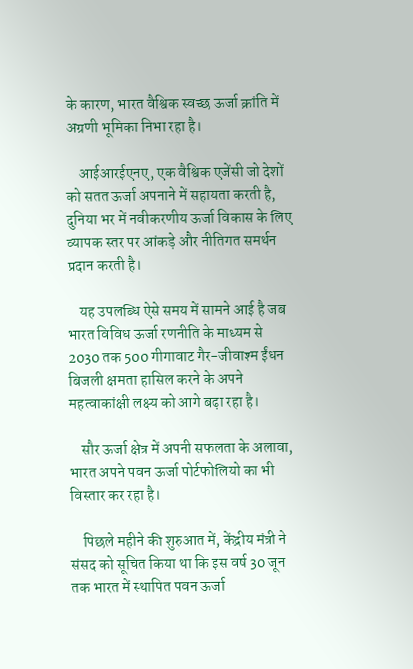के कारण, भारत वैश्विक स्वच्छ ऊर्जा क्रांति में अग्रणी भूमिका निभा रहा है।

    आईआरईएनए, एक वैश्विक एजेंसी जो देशों को सतत ऊर्जा अपनाने में सहायता करती है, दुनिया भर में नवीकरणीय ऊर्जा विकास के लिए व्यापक स्तर पर आंकड़े और नीतिगत समर्थन प्रदान करती है।

    यह उपलब्धि ऐसे समय में सामने आई है जब भारत विविध ऊर्जा रणनीति के माध्यम से 2030 तक 500 गीगावाट गैर-जीवाश्म ईंधन बिजली क्षमता हासिल करने के अपने महत्वाकांक्षी लक्ष्य को आगे बढ़ा रहा है।

    सौर ऊर्जा क्षेत्र में अपनी सफलता के अलावा, भारत अपने पवन ऊर्जा पोर्टफोलियो का भी विस्तार कर रहा है।

    पिछले महीने की शुरुआत में, केंद्रीय मंत्री ने संसद को सूचित किया था कि इस वर्ष 30 जून तक भारत में स्थापित पवन ऊर्जा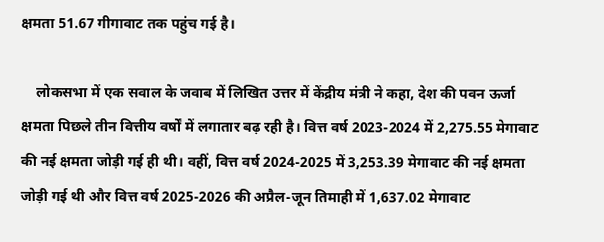क्षमता 51.67 गीगावाट तक पहुंच गई है।

    लोकसभा में एक सवाल के जवाब में लिखित उत्तर में केंद्रीय मंत्री ने कहा, देश की पवन ऊर्जा क्षमता पिछले तीन वित्तीय वर्षों में लगातार बढ़ रही है। वित्त वर्ष 2023-2024 में 2,275.55 मेगावाट की नई क्षमता जोड़ी गई ही थी। वहीं, वित्त वर्ष 2024-2025 में 3,253.39 मेगावाट की नई क्षमता जोड़ी गई थी और वित्त वर्ष 2025-2026 की अप्रैल-जून तिमाही में 1,637.02 मेगावाट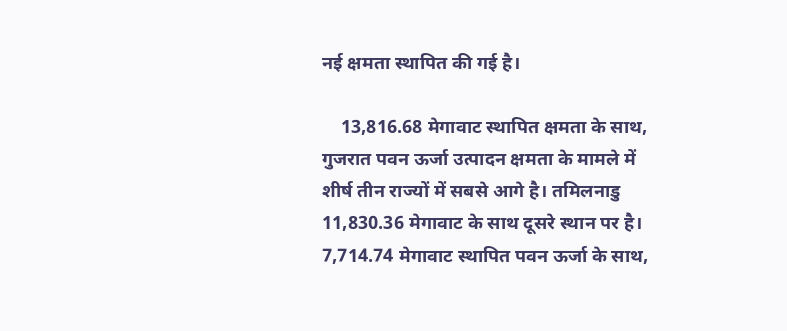नई क्षमता स्थापित की गई है।

    13,816.68 मेगावाट स्थापित क्षमता के साथ, गुजरात पवन ऊर्जा उत्पादन क्षमता के मामले में शीर्ष तीन राज्यों में सबसे आगे है। तमिलनाडु 11,830.36 मेगावाट के साथ दूसरे स्थान पर है। 7,714.74 मेगावाट स्थापित पवन ऊर्जा के साथ,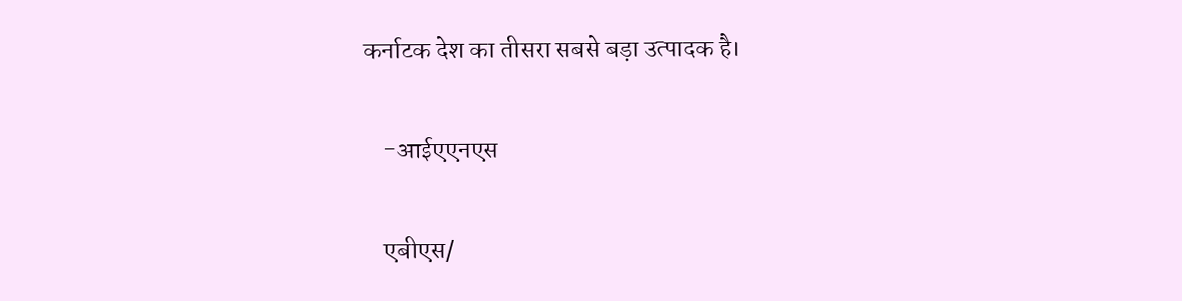कर्नाटक देश का तीसरा सबसे बड़ा उत्पादक है।

    -आईएएनएस

    एबीएस/